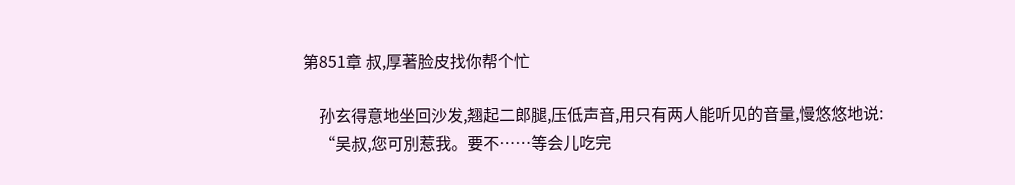第851章 叔,厚著脸皮找你帮个忙

    孙玄得意地坐回沙发,翘起二郎腿,压低声音,用只有两人能听见的音量,慢悠悠地说:
    “吴叔,您可別惹我。要不……等会儿吃完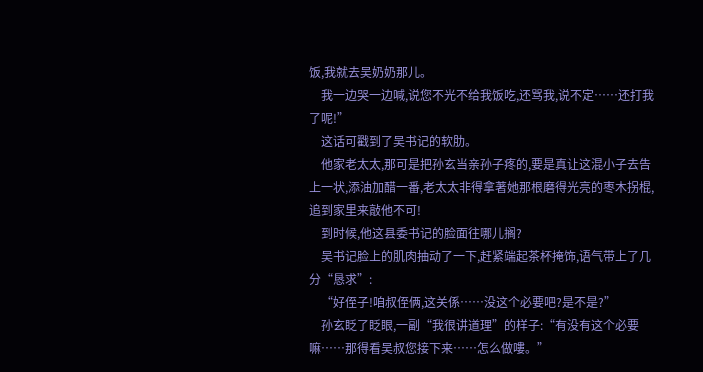饭,我就去吴奶奶那儿。
    我一边哭一边喊,说您不光不给我饭吃,还骂我,说不定……还打我了呢!”
    这话可戳到了吴书记的软肋。
    他家老太太,那可是把孙玄当亲孙子疼的,要是真让这混小子去告上一状,添油加醋一番,老太太非得拿著她那根磨得光亮的枣木拐棍,追到家里来敲他不可!
    到时候,他这县委书记的脸面往哪儿搁?
    吴书记脸上的肌肉抽动了一下,赶紧端起茶杯掩饰,语气带上了几分“恳求”:
    “好侄子!咱叔侄俩,这关係……没这个必要吧?是不是?”
    孙玄眨了眨眼,一副“我很讲道理”的样子:“有没有这个必要嘛……那得看吴叔您接下来……怎么做嘍。”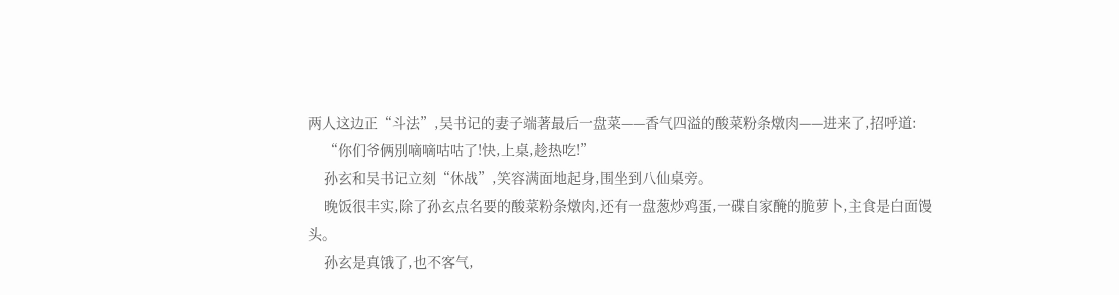两人这边正“斗法”,吴书记的妻子端著最后一盘菜——香气四溢的酸菜粉条燉肉——进来了,招呼道:
    “你们爷俩別嘀嘀咕咕了!快,上桌,趁热吃!”
    孙玄和吴书记立刻“休战”,笑容满面地起身,围坐到八仙桌旁。
    晚饭很丰实,除了孙玄点名要的酸菜粉条燉肉,还有一盘葱炒鸡蛋,一碟自家醃的脆萝卜,主食是白面馒头。
    孙玄是真饿了,也不客气,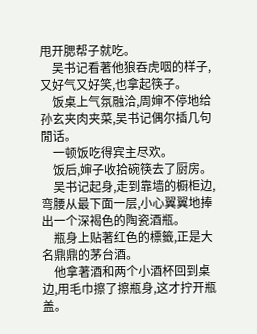甩开腮帮子就吃。
    吴书记看著他狼吞虎咽的样子,又好气又好笑,也拿起筷子。
    饭桌上气氛融洽,周婶不停地给孙玄夹肉夹菜,吴书记偶尔插几句閒话。
    一顿饭吃得宾主尽欢。
    饭后,婶子收拾碗筷去了厨房。
    吴书记起身,走到靠墙的橱柜边,弯腰从最下面一层,小心翼翼地捧出一个深褐色的陶瓷酒瓶。
    瓶身上贴著红色的標籤,正是大名鼎鼎的茅台酒。
    他拿著酒和两个小酒杯回到桌边,用毛巾擦了擦瓶身,这才拧开瓶盖。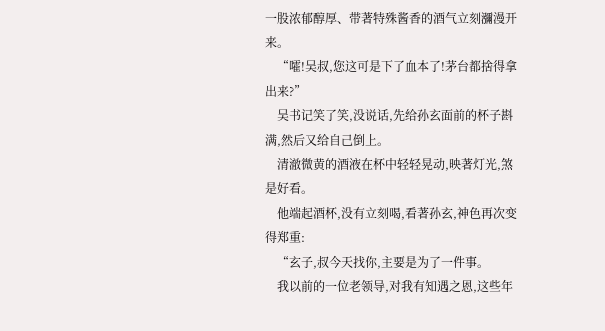一股浓郁醇厚、带著特殊酱香的酒气立刻瀰漫开来。
    “嚯!吴叔,您这可是下了血本了!茅台都捨得拿出来?”
    吴书记笑了笑,没说话,先给孙玄面前的杯子斟满,然后又给自己倒上。
    清澈微黄的酒液在杯中轻轻晃动,映著灯光,煞是好看。
    他端起酒杯,没有立刻喝,看著孙玄,神色再次变得郑重:
    “玄子,叔今天找你,主要是为了一件事。
    我以前的一位老领导,对我有知遇之恩,这些年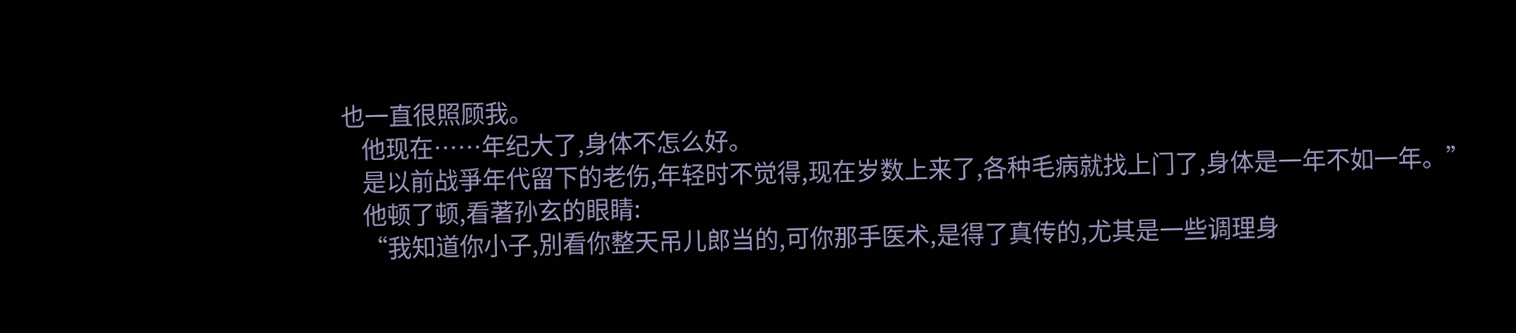也一直很照顾我。
    他现在……年纪大了,身体不怎么好。
    是以前战爭年代留下的老伤,年轻时不觉得,现在岁数上来了,各种毛病就找上门了,身体是一年不如一年。”
    他顿了顿,看著孙玄的眼睛:
    “我知道你小子,別看你整天吊儿郎当的,可你那手医术,是得了真传的,尤其是一些调理身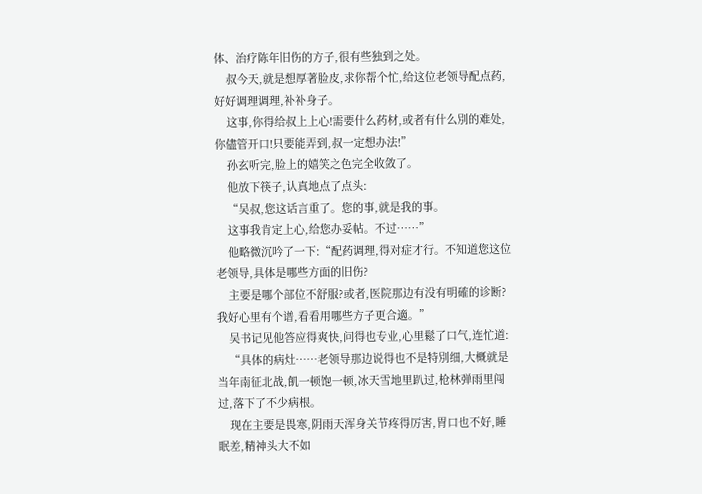体、治疗陈年旧伤的方子,很有些独到之处。
    叔今天,就是想厚著脸皮,求你帮个忙,给这位老领导配点药,好好调理调理,补补身子。
    这事,你得给叔上上心!需要什么药材,或者有什么別的难处,你儘管开口!只要能弄到,叔一定想办法!”
    孙玄听完,脸上的嬉笑之色完全收敛了。
    他放下筷子,认真地点了点头:
    “吴叔,您这话言重了。您的事,就是我的事。
    这事我肯定上心,给您办妥帖。不过……”
    他略微沉吟了一下:“配药调理,得对症才行。不知道您这位老领导,具体是哪些方面的旧伤?
    主要是哪个部位不舒服?或者,医院那边有没有明確的诊断?我好心里有个谱,看看用哪些方子更合適。”
    吴书记见他答应得爽快,问得也专业,心里鬆了口气,连忙道:
    “具体的病灶……老领导那边说得也不是特別细,大概就是当年南征北战,飢一顿饱一顿,冰天雪地里趴过,枪林弹雨里闯过,落下了不少病根。
    现在主要是畏寒,阴雨天浑身关节疼得厉害,胃口也不好,睡眠差,精神头大不如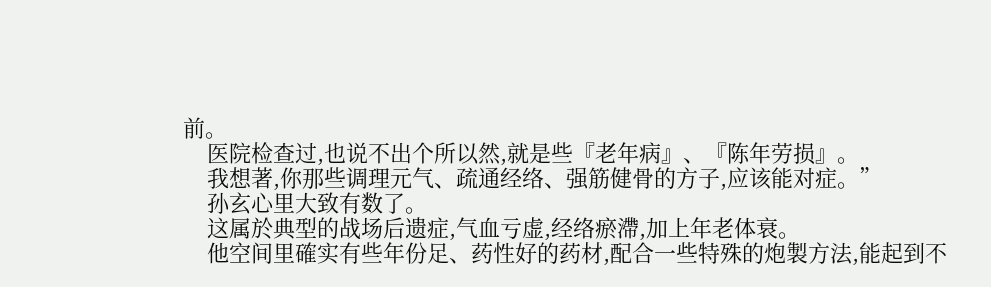前。
    医院检查过,也说不出个所以然,就是些『老年病』、『陈年劳损』。
    我想著,你那些调理元气、疏通经络、强筋健骨的方子,应该能对症。”
    孙玄心里大致有数了。
    这属於典型的战场后遗症,气血亏虚,经络瘀滯,加上年老体衰。
    他空间里確实有些年份足、药性好的药材,配合一些特殊的炮製方法,能起到不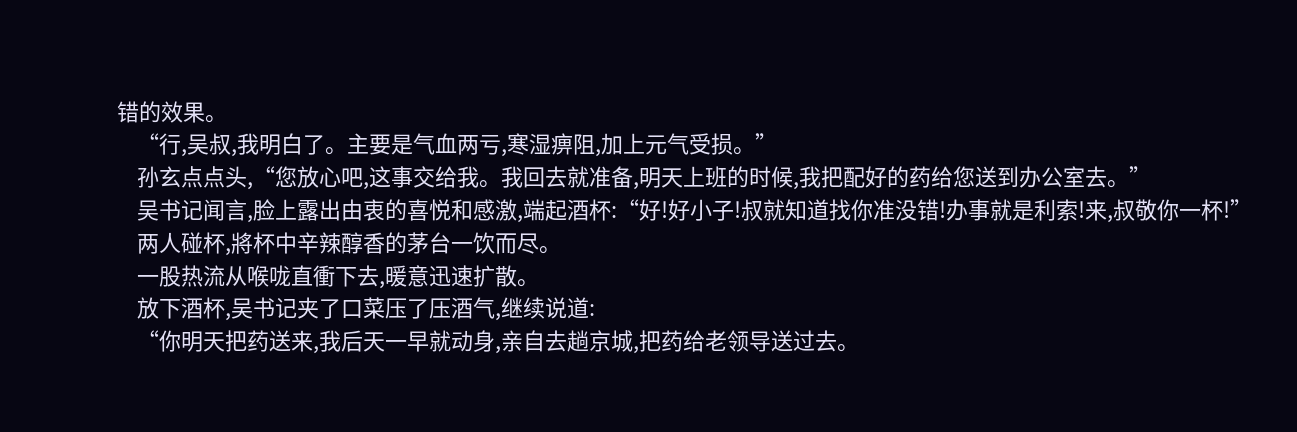错的效果。
    “行,吴叔,我明白了。主要是气血两亏,寒湿痹阻,加上元气受损。”
    孙玄点点头,“您放心吧,这事交给我。我回去就准备,明天上班的时候,我把配好的药给您送到办公室去。”
    吴书记闻言,脸上露出由衷的喜悦和感激,端起酒杯:“好!好小子!叔就知道找你准没错!办事就是利索!来,叔敬你一杯!”
    两人碰杯,將杯中辛辣醇香的茅台一饮而尽。
    一股热流从喉咙直衝下去,暖意迅速扩散。
    放下酒杯,吴书记夹了口菜压了压酒气,继续说道:
    “你明天把药送来,我后天一早就动身,亲自去趟京城,把药给老领导送过去。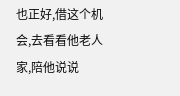也正好,借这个机会,去看看他老人家,陪他说说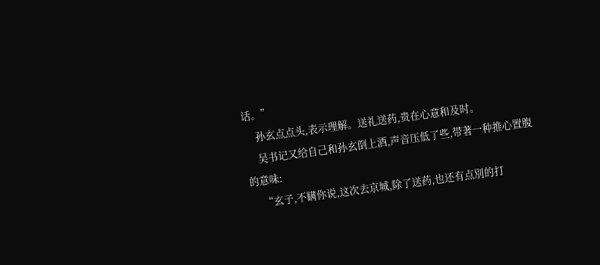话。”
    孙玄点点头,表示理解。送礼送药,贵在心意和及时。
    吴书记又给自己和孙玄倒上酒,声音压低了些,带著一种推心置腹的意味:
    “玄子,不瞒你说,这次去京城,除了送药,也还有点別的打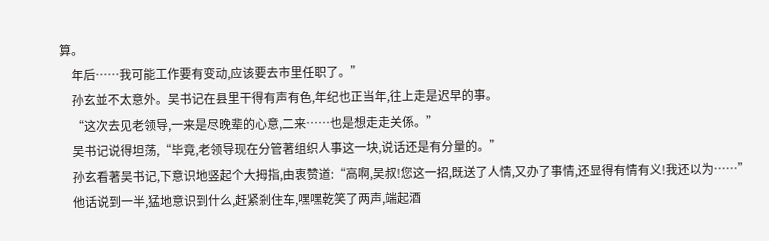算。
    年后……我可能工作要有变动,应该要去市里任职了。”
    孙玄並不太意外。吴书记在县里干得有声有色,年纪也正当年,往上走是迟早的事。
    “这次去见老领导,一来是尽晚辈的心意,二来……也是想走走关係。”
    吴书记说得坦荡,“毕竟,老领导现在分管著组织人事这一块,说话还是有分量的。”
    孙玄看著吴书记,下意识地竖起个大拇指,由衷赞道:“高啊,吴叔!您这一招,既送了人情,又办了事情,还显得有情有义!我还以为……”
    他话说到一半,猛地意识到什么,赶紧剎住车,嘿嘿乾笑了两声,端起酒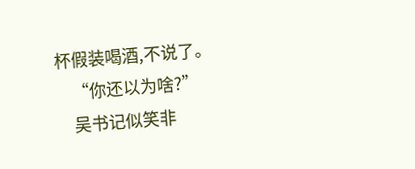杯假装喝酒,不说了。
    “你还以为啥?”
    吴书记似笑非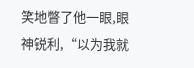笑地瞥了他一眼,眼神锐利,“以为我就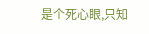是个死心眼,只知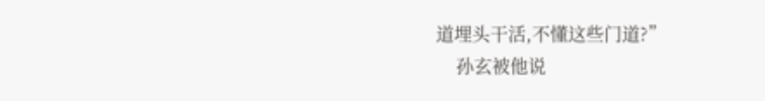道埋头干活,不懂这些门道?”
    孙玄被他说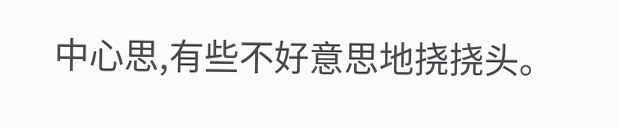中心思,有些不好意思地挠挠头。